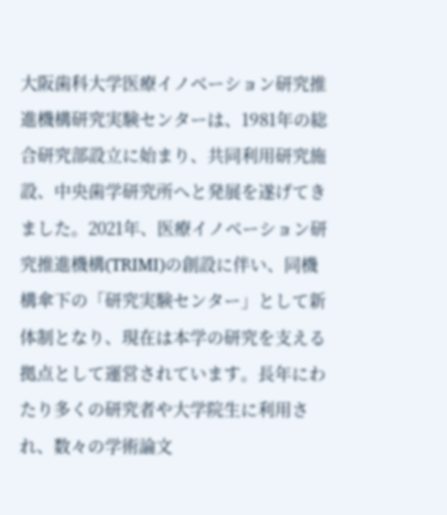大阪歯科大学医療イノベーション研究推進機構研究実験センターは、1981年の総合研究部設立に始まり、共同利用研究施設、中央歯学研究所へと発展を遂げてきました。2021年、医療イノベーション研究推進機構(TRIMI)の創設に伴い、同機構傘下の「研究実験センター」として新体制となり、現在は本学の研究を支える拠点として運営されています。長年にわたり多くの研究者や大学院生に利用され、数々の学術論文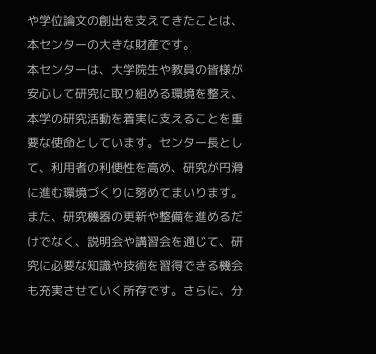や学位論文の創出を支えてきたことは、本センターの大きな財産です。
本センターは、大学院生や教員の皆様が安心して研究に取り組める環境を整え、本学の研究活動を着実に支えることを重要な使命としています。センター長として、利用者の利便性を高め、研究が円滑に進む環境づくりに努めてまいります。また、研究機器の更新や整備を進めるだけでなく、説明会や講習会を通じて、研究に必要な知識や技術を習得できる機会も充実させていく所存です。さらに、分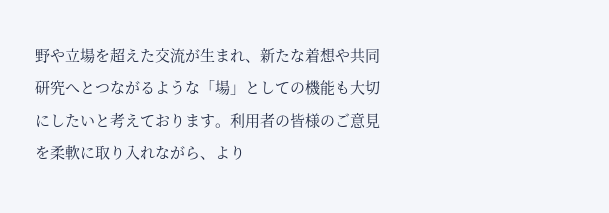野や立場を超えた交流が生まれ、新たな着想や共同研究へとつながるような「場」としての機能も大切にしたいと考えております。利用者の皆様のご意見を柔軟に取り入れながら、より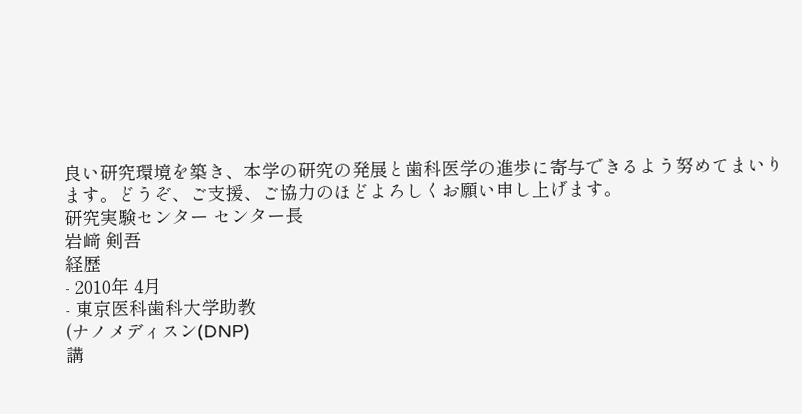良い研究環境を築き、本学の研究の発展と歯科医学の進歩に寄与できるよう努めてまいります。どうぞ、ご支援、ご協力のほどよろしくお願い申し上げます。
研究実験センター センター長
岩﨑 剣吾
経歴
- 2010年 4月
- 東京医科歯科大学助教
(ナノメディスン(DNP)
講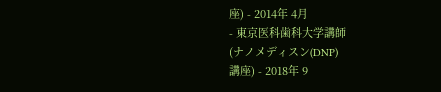座) - 2014年 4月
- 東京医科歯科大学講師
(ナノメディスン(DNP)
講座) - 2018年 9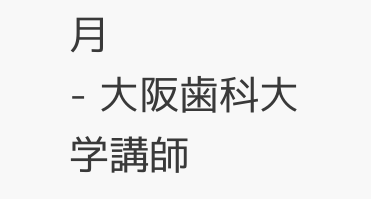月
- 大阪歯科大学講師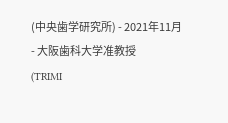(中央歯学研究所) - 2021年11月
- 大阪歯科大学准教授
(TRIMI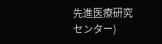先進医療研究
センター)